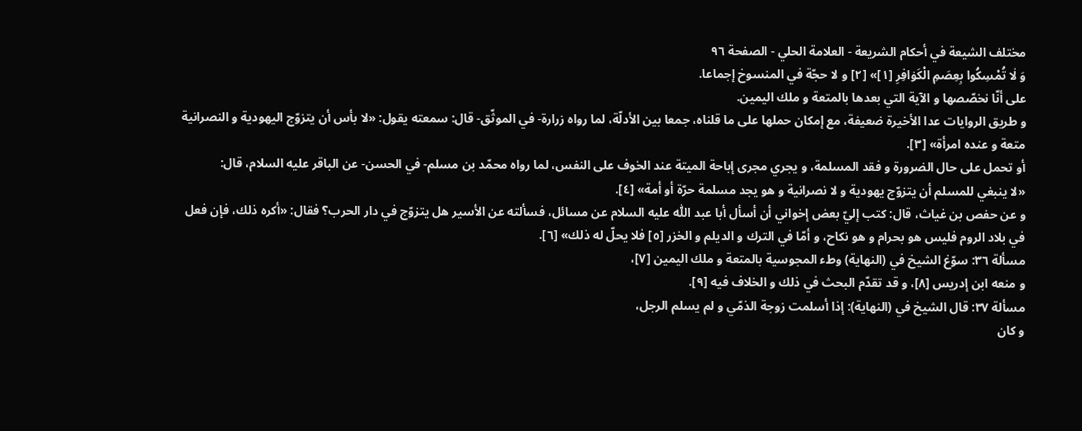مختلف الشيعة في أحكام الشريعة - العلامة الحلي - الصفحة ٩٦
وَ لٰا تُمْسِكُوا بِعِصَمِ الْكَوٰافِرِ [١]» [٢] و لا حجّة في المنسوخ إجماعا.
على أنّا نخصّصها و الآية التي بعدها بالمتعة و ملك اليمين.
و طريق الروايات عدا الأخيرة ضعيفة، مع إمكان حملها على ما قلناه، جمعا بين الأدلّة، لما رواه زرارة- في الموثّق- قال: سمعته يقول: «لا بأس أن يتزوّج اليهودية و النصرانية متعة و عنده امرأة» [٣].
أو تحمل على حال الضرورة و فقد المسلمة، و يجري مجرى إباحة الميتة عند الخوف على النفس، لما رواه محمّد بن مسلم- في الحسن- عن الباقر عليه السلام، قال:
«لا ينبغي للمسلم أن يتزوّج يهودية و لا نصرانية و هو يجد مسلمة حرّة أو أمة» [٤].
و عن حفص بن غياث، قال: كتب إليّ بعض إخواني أن أسأل أبا عبد اللّٰه عليه السلام عن مسائل، فسألته عن الأسير هل يتزوّج في دار الحرب؟ فقال: «أكره ذلك، فإن فعل في بلاد الروم فليس هو بحرام و هو نكاح، و أمّا في الترك و الديلم و الخزر [٥] فلا يحلّ له ذلك» [٦].
مسألة ٣٦: سوّغ الشيخ في (النهاية) وطء المجوسية بالمتعة و ملك اليمين [٧]،
و منعه ابن إدريس [٨]، و قد تقدّم البحث في ذلك و الخلاف فيه [٩].
مسألة ٣٧: قال الشيخ في (النهاية): إذا أسلمت زوجة الذمّي و لم يسلم الرجل،
و كان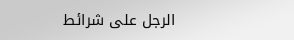الرجل على شرائط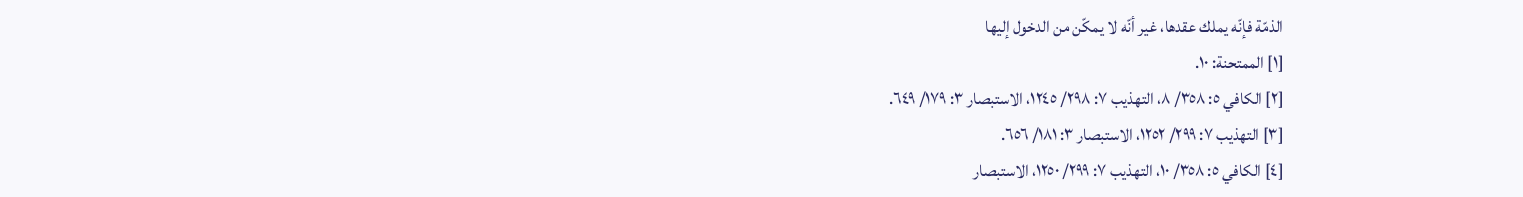الذمّة فإنّه يملك عقدها، غير أنّه لا يمكّن من الدخول إليها
[١] الممتحنة: ١٠.
[٢] الكافي ٥: ٣٥٨/ ٨، التهذيب ٧: ٢٩٨/ ١٢٤٥، الاستبصار ٣: ١٧٩/ ٦٤٩.
[٣] التهذيب ٧: ٢٩٩/ ١٢٥٢، الاستبصار ٣: ١٨١/ ٦٥٦.
[٤] الكافي ٥: ٣٥٨/ ١٠، التهذيب ٧: ٢٩٩/ ١٢٥٠، الاستبصار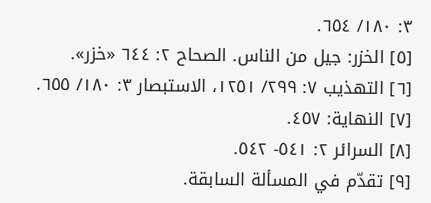٣: ١٨٠/ ٦٥٤.
[٥] الخزر: جيل من الناس. الصحاح ٢: ٦٤٤ «خزر».
[٦] التهذيب ٧: ٢٩٩/ ١٢٥١، الاستبصار ٣: ١٨٠/ ٦٥٥.
[٧] النهاية: ٤٥٧.
[٨] السرائر ٢: ٥٤١- ٥٤٢.
[٩] تقدّم في المسألة السابقة.